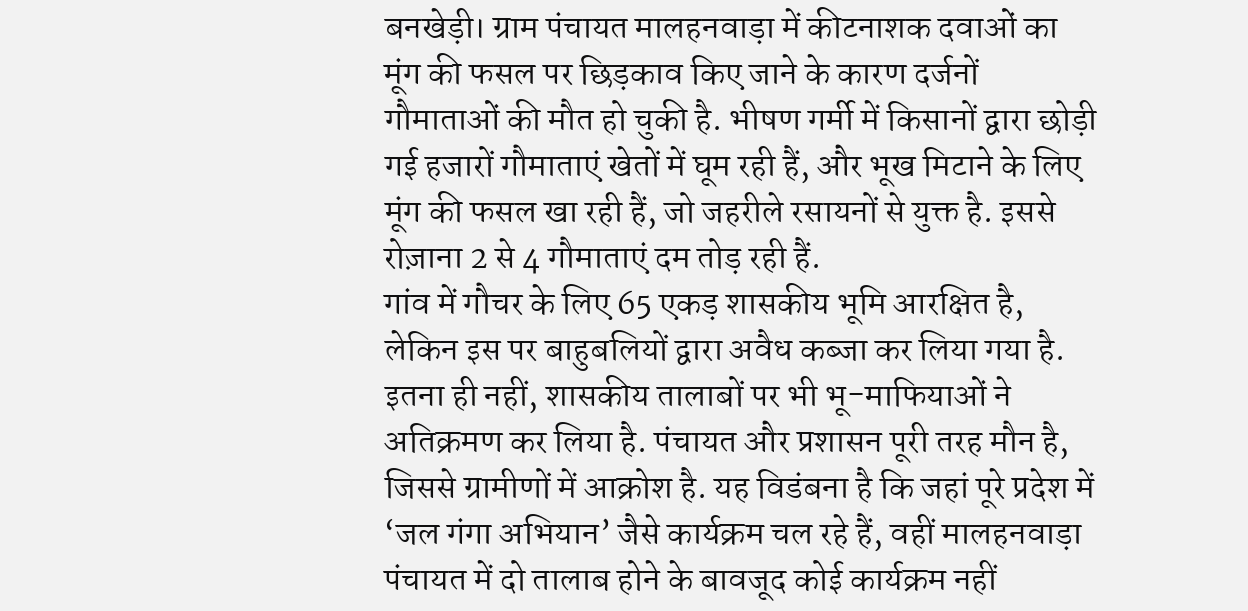बनखेड़ी। ग्राम पंचायत मालहनवाड़ा में कीटनाशक दवाओं का मूंग की फसल पर छिड़काव किए जाने के कारण दर्जनों गौमाताओं की मौत हो चुकी है. भीषण गर्मी में किसानों द्वारा छोड़ी गई हजारों गौमाताएं खेतों में घूम रही हैं, और भूख मिटाने के लिए मूंग की फसल खा रही हैं, जो जहरीले रसायनों से युक्त है. इससे रोज़ाना 2 से 4 गौमाताएं दम तोड़ रही हैं.
गांव में गौचर के लिए 65 एकड़ शासकीय भूमि आरक्षित है, लेकिन इस पर बाहुबलियों द्वारा अवैध कब्जा कर लिया गया है. इतना ही नहीं, शासकीय तालाबों पर भी भू-माफियाओं ने अतिक्रमण कर लिया है. पंचायत और प्रशासन पूरी तरह मौन है, जिससे ग्रामीणों में आक्रोश है. यह विडंबना है कि जहां पूरे प्रदेश में ‘जल गंगा अभियान’ जैसे कार्यक्रम चल रहे हैं, वहीं मालहनवाड़ा पंचायत में दो तालाब होने के बावजूद कोई कार्यक्रम नहीं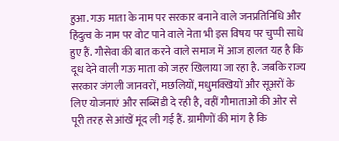हुआ. गऊ माता के नाम पर सरकार बनाने वाले जनप्रतिनिधि और हिंदुत्व के नाम पर वोट पाने वाले नेता भी इस विषय पर चुप्पी साधे हुए हैं. गौसेवा की बात करने वाले समाज में आज हालत यह है कि दूध देने वाली गऊ माता को जहर खिलाया जा रहा है. जबकि राज्य सरकार जंगली जानवरों, मछलियों, मधुमक्खियों और सूअरों के लिए योजनाएं और सब्सिडी दे रही है, वहीं गौमाताओं की ओर से पूरी तरह से आंखें मूंद ली गई हैं. ग्रामीणों की मांग है कि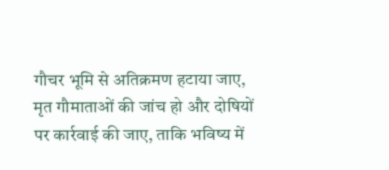गौचर भूमि से अतिक्रमण हटाया जाए, मृत गौमाताओं की जांच हो और दोषियों पर कार्रवाई की जाए, ताकि भविष्य में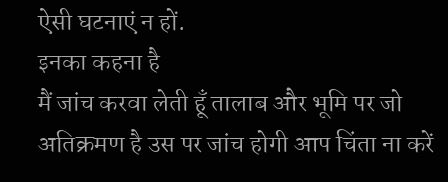ऐसी घटनाएं न हों.
इनका कहना है
मैं जांच करवा लेती हूँ तालाब और भूमि पर जो अतिक्रमण है उस पर जांच होगी आप चिंता ना करें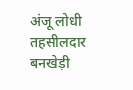अंजू लोधी तहसीलदार बनखेड़ी